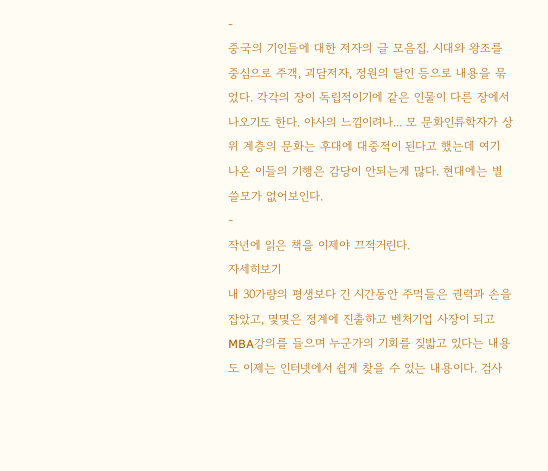-
중국의 기인들에 대한 저자의 글 모음집. 시대와 왕조를 중심으로 주객, 괴담저자, 정원의 달인 등으로 내용을 묶었다. 각각의 장이 독립적이기에 같은 인물이 다른 장에서 나오기도 한다. 야사의 느낌이려나... 모 문화인류학자가 상위 계층의 문화는 후대에 대중적이 된다고 했는데 여기 나온 이들의 기행은 감당이 안되는게 많다. 현대에는 별 쓸모가 없어보인다.
-
작년에 읽은 책을 이제야 끄적거린다.
자세히보기
내 30가량의 평생보다 긴 시간동안 주먹들은 권력과 손을 잡았고, 몇몇은 정계에 진출하고 벤처기업 사장이 되고 MBA강의를 들으며 누군가의 기회를 짖밟고 있다는 내용도 이제는 인터넷에서 쉽게 찾을 수 있는 내용이다. 검사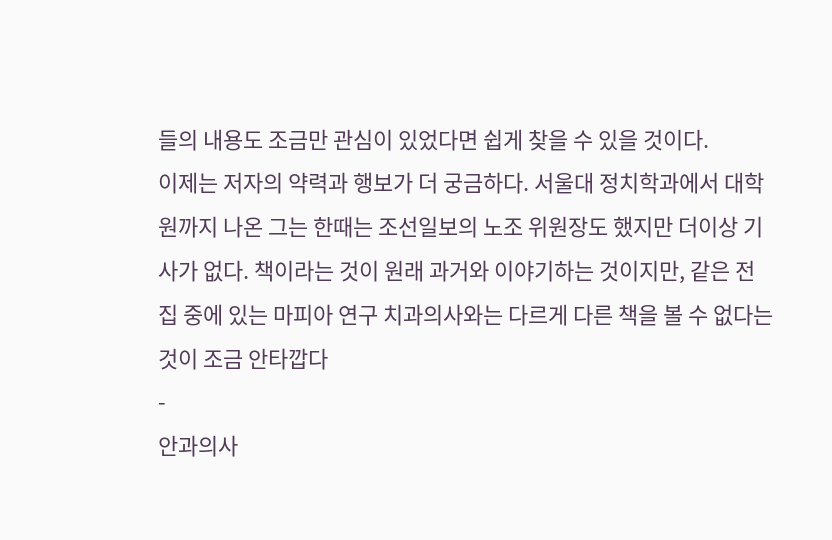들의 내용도 조금만 관심이 있었다면 쉽게 찾을 수 있을 것이다.
이제는 저자의 약력과 행보가 더 궁금하다. 서울대 정치학과에서 대학원까지 나온 그는 한때는 조선일보의 노조 위원장도 했지만 더이상 기사가 없다. 책이라는 것이 원래 과거와 이야기하는 것이지만, 같은 전집 중에 있는 마피아 연구 치과의사와는 다르게 다른 책을 볼 수 없다는 것이 조금 안타깝다
-
안과의사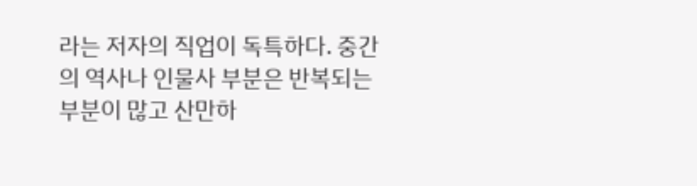라는 저자의 직업이 독특하다. 중간의 역사나 인물사 부분은 반복되는 부분이 많고 산만하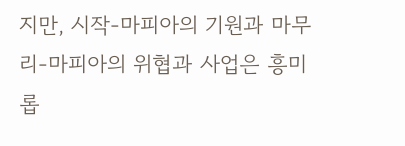지만, 시작-마피아의 기원과 마무리-마피아의 위협과 사업은 흥미롭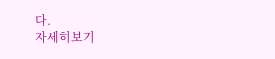다.
자세히보기